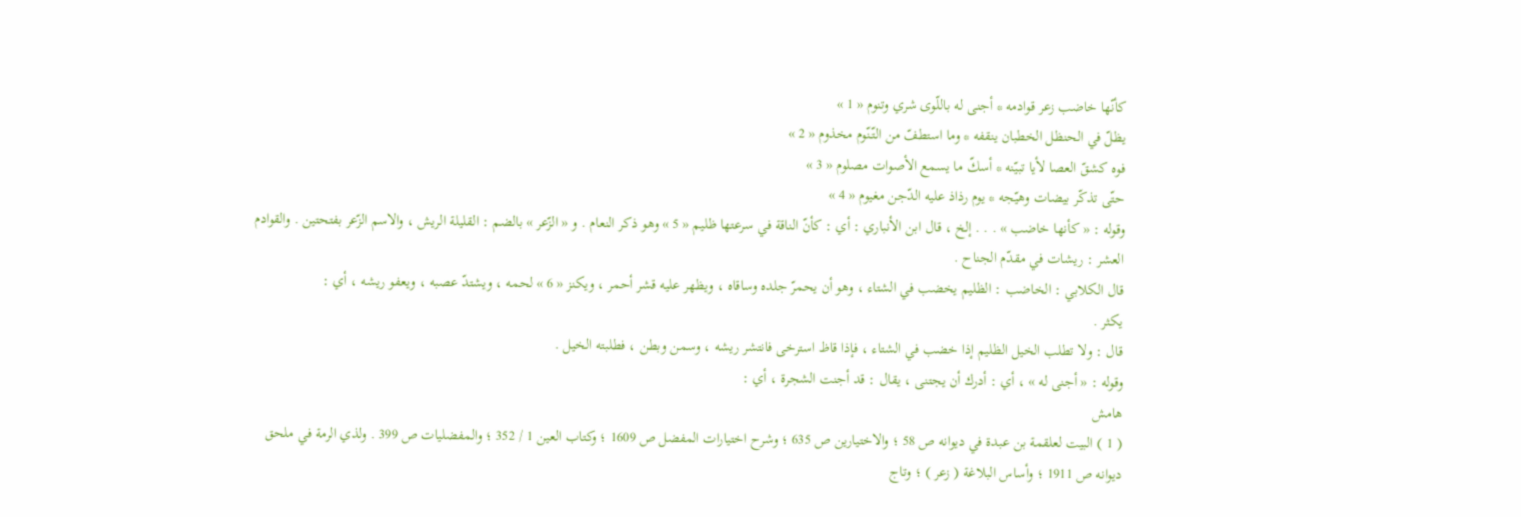كأنّها خاضب زعر قوادمه * أجنى له باللّوى شري وتنوم « 1 »
يظلّ في الحنظل الخطبان ينقفه * وما استطفّ من التّنّوم مخذوم « 2 »
فوه كشقّ العصا لأيا تبيّنه * أسكّ ما يسمع الأصوات مصلوم « 3 »
حتّى تذكّر بيضات وهيّجه * يوم رذاذ عليه الدّجن مغيوم « 4 »
وقوله : « كأنها خاضب » . . . إلخ ، قال ابن الأنباري : أي : كأنّ الناقة في سرعتها ظليم « 5 » وهو ذكر النعام . و « الزّعر » بالضم : القليلة الريش ، والاسم الزّعر بفتحتين . والقوادم العشر : ريشات في مقدّم الجناح .
قال الكلابي : الخاضب : الظليم يخضب في الشتاء ، وهو أن يحمرّ جلده وساقاه ، ويظهر عليه قشر أحمر ، ويكنز « 6 » لحمه ، ويشتدّ عصبه ، ويعفو ريشه ، أي :
يكثر .
قال : ولا تطلب الخيل الظليم إذا خضب في الشتاء ، فإذا قاظ استرخى فانتشر ريشه ، وسمن وبطن ، فطلبته الخيل .
وقوله : « أجنى له » ، أي : أدرك أن يجتنى ، يقال : قد أجنت الشجرة ، أي :
هامش
( 1 ) البيت لعلقمة بن عبدة في ديوانه ص 58 ؛ والاختيارين ص 635 ؛ وشرح اختيارات المفضل ص 1609 ؛ وكتاب العين 1 / 352 ؛ والمفضليات ص 399 . ولذي الرمة في ملحق ديوانه ص 1911 ؛ وأساس البلاغة ( زعر ) ؛ وتاج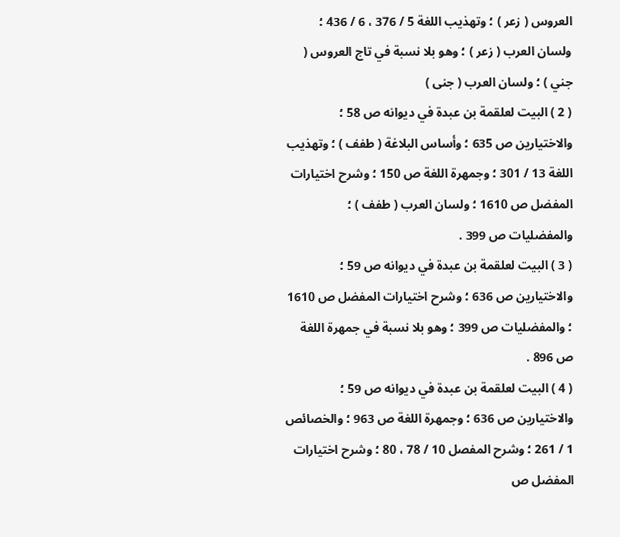العروس ( زعر ) ؛ وتهذيب اللغة 5 / 376 ، 6 / 436 ؛ ولسان العرب ( زعر ) ؛ وهو بلا نسبة في تاج العروس ( جني ) ؛ ولسان العرب ( جنى )
( 2 ) البيت لعلقمة بن عبدة في ديوانه ص 58 ؛ والاختيارين ص 635 ؛ وأساس البلاغة ( طفف ) ؛ وتهذيب اللغة 13 / 301 ؛ وجمهرة اللغة ص 150 ؛ وشرح اختيارات المفضل ص 1610 ؛ ولسان العرب ( طفف ) ؛ والمفضليات ص 399 .
( 3 ) البيت لعلقمة بن عبدة في ديوانه ص 59 ؛ والاختيارين ص 636 ؛ وشرح اختيارات المفضل ص 1610 ؛ والمفضليات ص 399 ؛ وهو بلا نسبة في جمهرة اللغة ص 896 .
( 4 ) البيت لعلقمة بن عبدة في ديوانه ص 59 ؛ والاختيارين ص 636 ؛ وجمهرة اللغة ص 963 ؛ والخصائص 1 / 261 ؛ وشرح المفصل 10 / 78 ، 80 ؛ وشرح اختيارات المفضل ص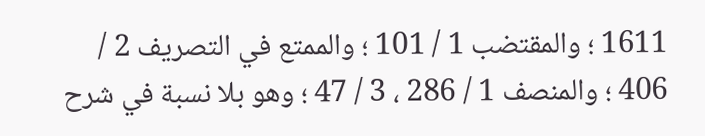1611 ؛ والمقتضب 1 / 101 ؛ والممتع في التصريف 2 / 406 ؛ والمنصف 1 / 286 ، 3 / 47 ؛ وهو بلا نسبة في شرح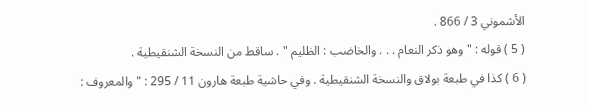الأشموني 3 / 866 .
( 5 ) قوله : " وهو ذكر النعام . . . والخاضب : الظليم " . ساقط من النسخة الشنقيطية .
( 6 ) كذا في طبعة بولاق والنسخة الشنقيطية . وفي حاشية طبعة هارون 11 / 295 : " والمعروف :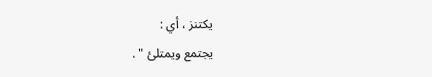يكتنز ، أي :
يجتمع ويمتلئ " .